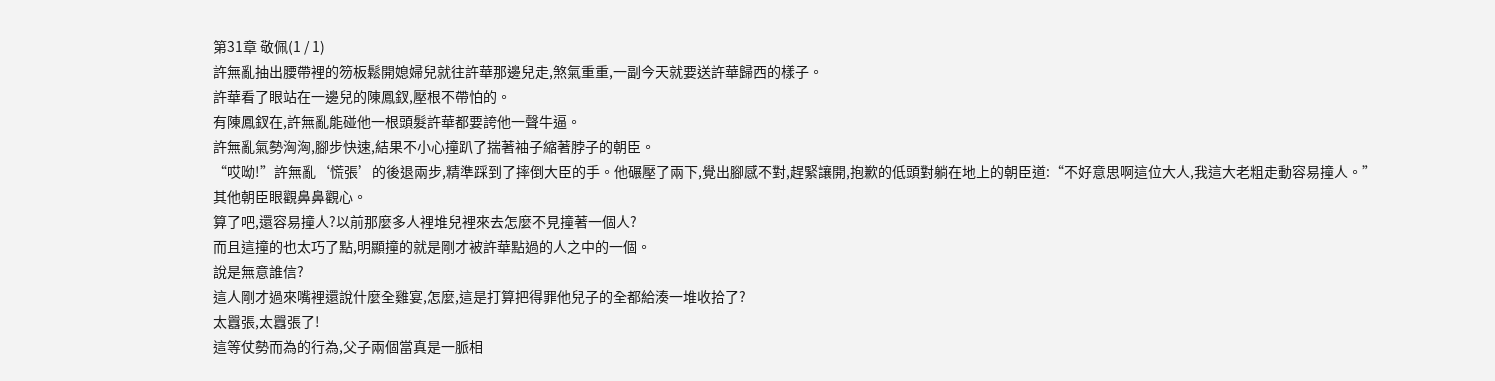第31章 敬佩(1 / 1)
許無亂抽出腰帶裡的笏板鬆開媳婦兒就往許華那邊兒走,煞氣重重,一副今天就要送許華歸西的樣子。
許華看了眼站在一邊兒的陳鳳釵,壓根不帶怕的。
有陳鳳釵在,許無亂能碰他一根頭髮許華都要誇他一聲牛逼。
許無亂氣勢洶洶,腳步快速,結果不小心撞趴了揣著袖子縮著脖子的朝臣。
“哎呦!”許無亂‘慌張’的後退兩步,精準踩到了摔倒大臣的手。他碾壓了兩下,覺出腳感不對,趕緊讓開,抱歉的低頭對躺在地上的朝臣道:“不好意思啊這位大人,我這大老粗走動容易撞人。”
其他朝臣眼觀鼻鼻觀心。
算了吧,還容易撞人?以前那麼多人裡堆兒裡來去怎麼不見撞著一個人?
而且這撞的也太巧了點,明顯撞的就是剛才被許華點過的人之中的一個。
說是無意誰信?
這人剛才過來嘴裡還說什麼全雞宴,怎麼,這是打算把得罪他兒子的全都給湊一堆收拾了?
太囂張,太囂張了!
這等仗勢而為的行為,父子兩個當真是一脈相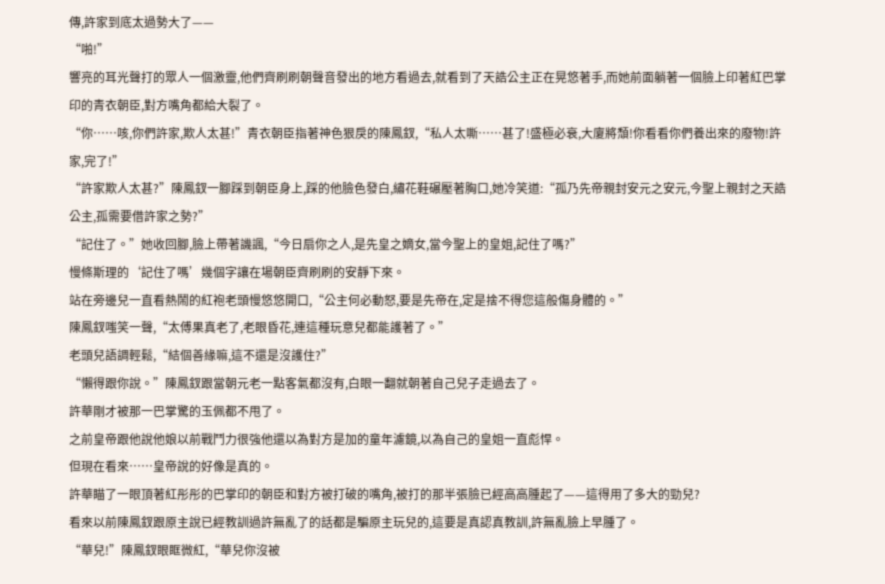傳,許家到底太過勢大了——
“啪!”
響亮的耳光聲打的眾人一個激靈,他們齊刷刷朝聲音發出的地方看過去,就看到了天誥公主正在晃悠著手,而她前面躺著一個臉上印著紅巴掌印的青衣朝臣,對方嘴角都給大裂了。
“你……咳,你們許家,欺人太甚!”青衣朝臣指著神色狠戾的陳鳳釵,“私人太嘶……甚了!盛極必衰,大廈將頹!你看看你們養出來的廢物!許家,完了!”
“許家欺人太甚?”陳鳳釵一腳踩到朝臣身上,踩的他臉色發白,繡花鞋碾壓著胸口,她冷笑道:“孤乃先帝親封安元之安元,今聖上親封之天誥公主,孤需要借許家之勢?”
“記住了。”她收回腳,臉上帶著譏諷,“今日扇你之人,是先皇之嫡女,當今聖上的皇姐,記住了嗎?”
慢條斯理的‘記住了嗎’幾個字讓在場朝臣齊刷刷的安靜下來。
站在旁邊兒一直看熱鬧的紅袍老頭慢悠悠開口,“公主何必動怒,要是先帝在,定是捨不得您這般傷身體的。”
陳鳳釵嗤笑一聲,“太傅果真老了,老眼昏花,連這種玩意兒都能護著了。”
老頭兒語調輕鬆,“結個善緣嘛,這不還是沒護住?”
“懶得跟你說。”陳鳳釵跟當朝元老一點客氣都沒有,白眼一翻就朝著自己兒子走過去了。
許華剛才被那一巴掌驚的玉佩都不甩了。
之前皇帝跟他說他娘以前戰鬥力很強他還以為對方是加的童年濾鏡,以為自己的皇姐一直彪悍。
但現在看來……皇帝說的好像是真的。
許華瞄了一眼頂著紅彤彤的巴掌印的朝臣和對方被打破的嘴角,被打的那半張臉已經高高腫起了——這得用了多大的勁兒?
看來以前陳鳳釵跟原主說已經教訓過許無亂了的話都是騙原主玩兒的,這要是真認真教訓,許無亂臉上早腫了。
“華兒!”陳鳳釵眼眶微紅,“華兒你沒被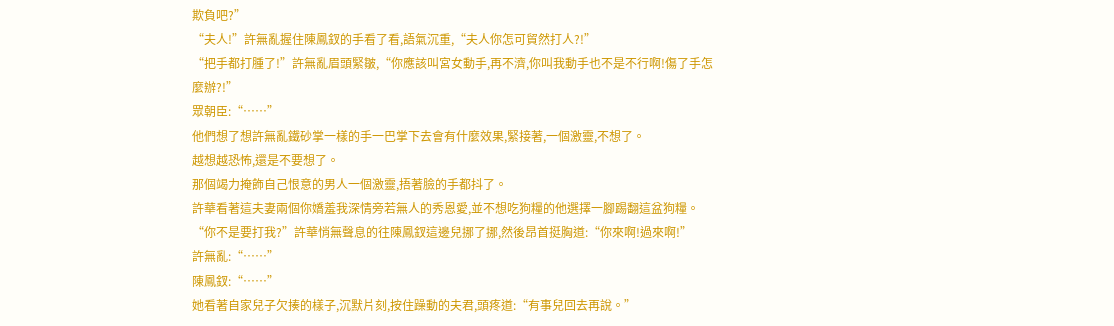欺負吧?”
“夫人!”許無亂握住陳鳳釵的手看了看,語氣沉重,“夫人你怎可貿然打人?!”
“把手都打腫了!”許無亂眉頭緊皺,“你應該叫宮女動手,再不濟,你叫我動手也不是不行啊!傷了手怎麼辦?!”
眾朝臣:“……”
他們想了想許無亂鐵砂掌一樣的手一巴掌下去會有什麼效果,緊接著,一個激靈,不想了。
越想越恐怖,還是不要想了。
那個竭力掩飾自己恨意的男人一個激靈,捂著臉的手都抖了。
許華看著這夫妻兩個你嬌羞我深情旁若無人的秀恩愛,並不想吃狗糧的他選擇一腳踢翻這盆狗糧。
“你不是要打我?”許華悄無聲息的往陳鳳釵這邊兒挪了挪,然後昂首挺胸道:“你來啊!過來啊!”
許無亂:“……”
陳鳳釵:“……”
她看著自家兒子欠揍的樣子,沉默片刻,按住躁動的夫君,頭疼道:“有事兒回去再說。”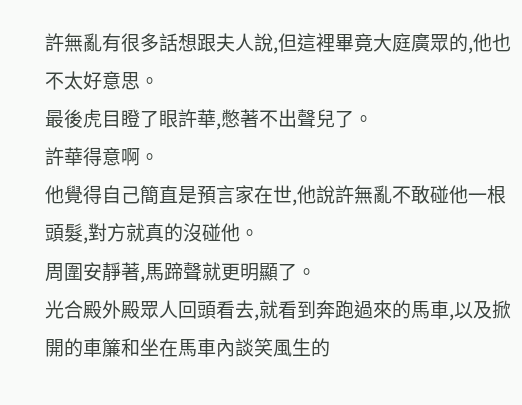許無亂有很多話想跟夫人說,但這裡畢竟大庭廣眾的,他也不太好意思。
最後虎目瞪了眼許華,憋著不出聲兒了。
許華得意啊。
他覺得自己簡直是預言家在世,他說許無亂不敢碰他一根頭髮,對方就真的沒碰他。
周圍安靜著,馬蹄聲就更明顯了。
光合殿外殿眾人回頭看去,就看到奔跑過來的馬車,以及掀開的車簾和坐在馬車內談笑風生的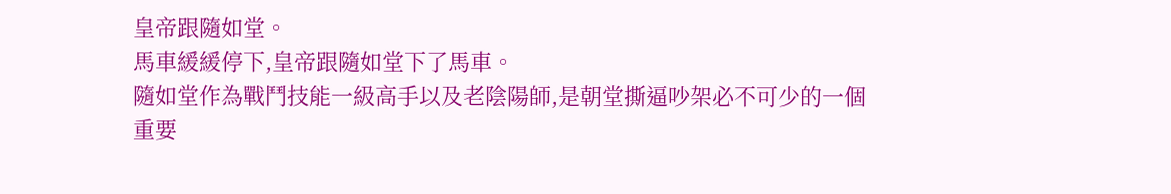皇帝跟隨如堂。
馬車緩緩停下,皇帝跟隨如堂下了馬車。
隨如堂作為戰鬥技能一級高手以及老陰陽師,是朝堂撕逼吵架必不可少的一個重要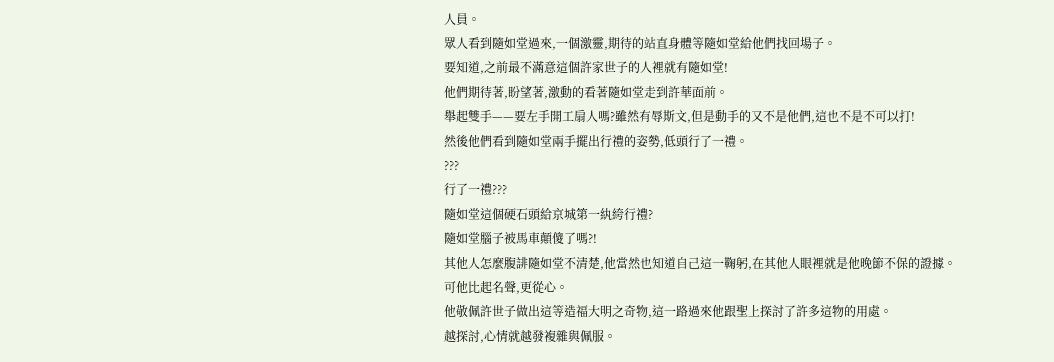人員。
眾人看到隨如堂過來,一個激靈,期待的站直身體等隨如堂給他們找回場子。
要知道,之前最不滿意這個許家世子的人裡就有隨如堂!
他們期待著,盼望著,激動的看著隨如堂走到許華面前。
舉起雙手——要左手開工扇人嗎?雖然有辱斯文,但是動手的又不是他們,這也不是不可以打!
然後他們看到隨如堂兩手擺出行禮的姿勢,低頭行了一禮。
???
行了一禮???
隨如堂這個硬石頭給京城第一紈絝行禮?
隨如堂腦子被馬車顛傻了嗎?!
其他人怎麼腹誹隨如堂不清楚,他當然也知道自己這一鞠躬,在其他人眼裡就是他晚節不保的證據。
可他比起名聲,更從心。
他敬佩許世子做出這等造福大明之奇物,這一路過來他跟聖上探討了許多這物的用處。
越探討,心情就越發複雜與佩服。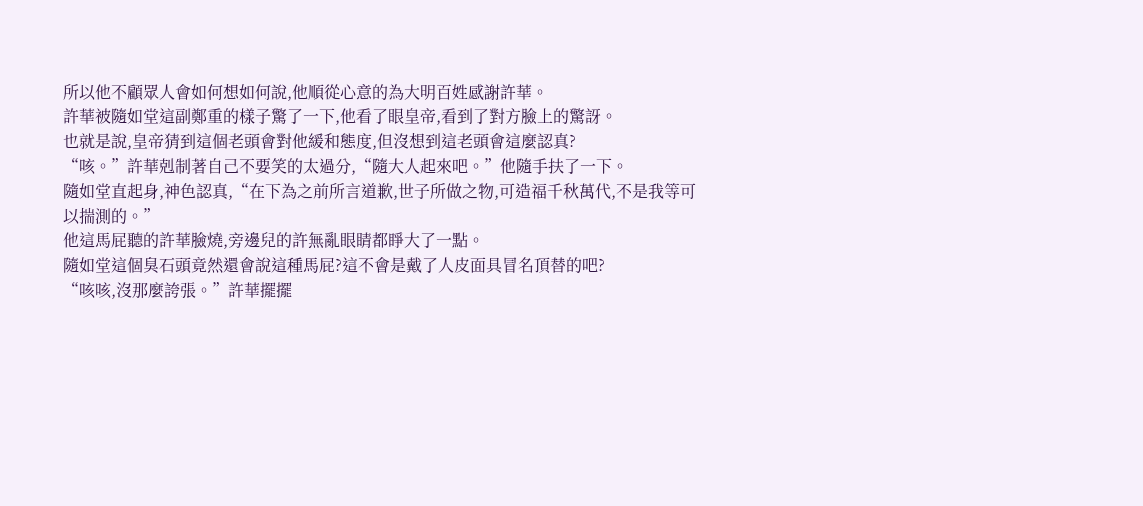所以他不顧眾人會如何想如何說,他順從心意的為大明百姓感謝許華。
許華被隨如堂這副鄭重的樣子驚了一下,他看了眼皇帝,看到了對方臉上的驚訝。
也就是說,皇帝猜到這個老頭會對他緩和態度,但沒想到這老頭會這麼認真?
“咳。”許華剋制著自己不要笑的太過分,“隨大人起來吧。”他隨手扶了一下。
隨如堂直起身,神色認真,“在下為之前所言道歉,世子所做之物,可造福千秋萬代,不是我等可以揣測的。”
他這馬屁聽的許華臉燒,旁邊兒的許無亂眼睛都睜大了一點。
隨如堂這個臭石頭竟然還會說這種馬屁?這不會是戴了人皮面具冒名頂替的吧?
“咳咳,沒那麼誇張。”許華擺擺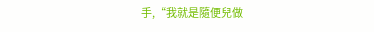手,“我就是隨便兒做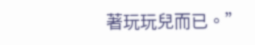著玩玩兒而已。”